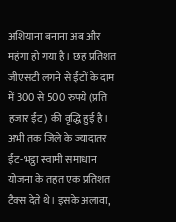अशियाना बनाना अब और महंगा हो गया है। छह प्रतिशत जीएसटी लगने से ईंटों के दाम में 300 से 500 रुपये (प्रति हजार ईंट) की वृद्धि हुई है। अभी तक जिले के ज्यादातर ईंट-भट्ठा स्वामी समाधान योजना के तहत एक प्रतिशत टैक्स देते थे। इसके अलावा,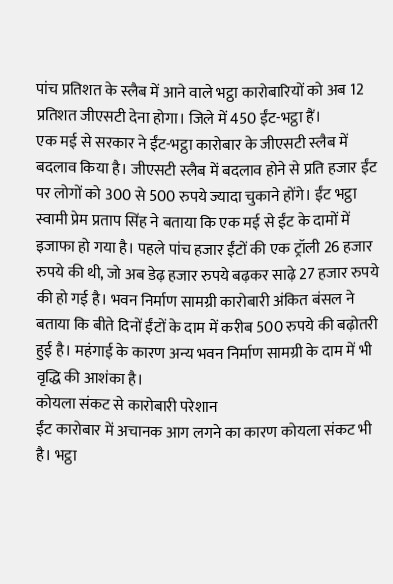पांच प्रतिशत के स्लैब में आने वाले भट्ठा कारोबारियों को अब 12 प्रतिशत जीएसटी देना होगा। जिले में 450 ईंट-भट्ठा हैं।
एक मई से सरकार ने ईंट-भट्ठा कारोबार के जीएसटी स्लैब में बदलाव किया है। जीएसटी स्लैब में बदलाव होने से प्रति हजार ईंट पर लोगों को 300 से 500 रुपये ज्यादा चुकाने होंगे। ईंट भट्ठा स्वामी प्रेम प्रताप सिंह ने बताया कि एक मई से ईंट के दामों में इजाफा हो गया है। पहले पांच हजार ईंटों की एक ट्रॉली 26 हजार रुपये की थी, जो अब डेढ़ हजार रुपये बढ़कर साढ़े 27 हजार रुपये की हो गई है। भवन निर्माण सामग्री कारोबारी अंकित बंसल ने बताया कि बीते दिनों ईंटों के दाम में करीब 500 रुपये की बढ़ोतरी हुई है। महंगाई के कारण अन्य भवन निर्माण सामग्री के दाम में भी वृद्धि की आशंका है।
कोयला संकट से कारोबारी परेशान
ईंट कारोबार में अचानक आग लगने का कारण कोयला संकट भी है। भट्ठा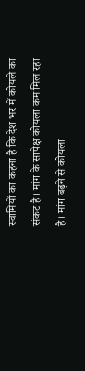स्वामियों का कहना है कि देश भर में कोयले का संकट है। मांग के सापेक्ष कोयला कम मिल रहा है। मांग बढ़ने से कोयला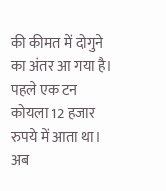की कीमत में दोगुने का अंतर आ गया है। पहले एक टन कोयला 12 हजार रुपये में आता था। अब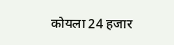कोयला 24 हजार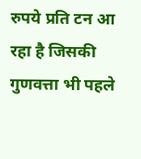रुपये प्रति टन आ रहा है जिसकी गुणवत्ता भी पहले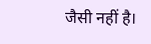जैसी नहीं है।